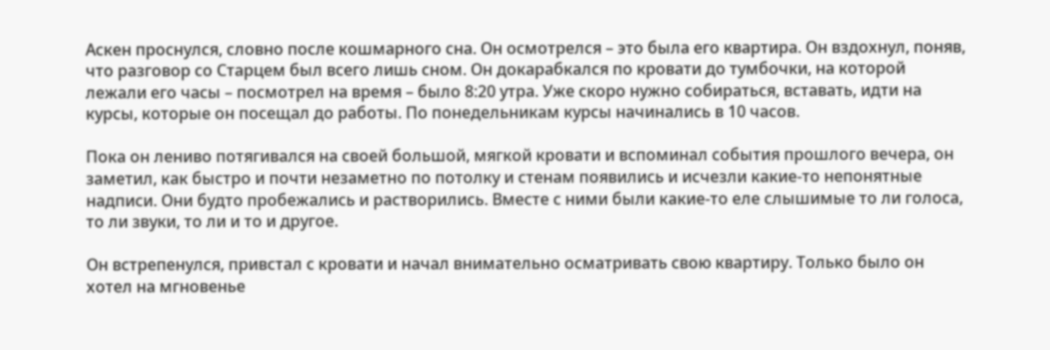Аскен проснулся, словно после кошмарного сна. Он осмотрелся – это была его квартира. Он вздохнул, поняв, что разговор со Старцем был всего лишь сном. Он докарабкался по кровати до тумбочки, на которой лежали его часы – посмотрел на время – было 8:20 утра. Уже скоро нужно собираться, вставать, идти на курсы, которые он посещал до работы. По понедельникам курсы начинались в 10 часов.

Пока он лениво потягивался на своей большой, мягкой кровати и вспоминал события прошлого вечера, он заметил, как быстро и почти незаметно по потолку и стенам появились и исчезли какие-то непонятные надписи. Они будто пробежались и растворились. Вместе с ними были какие-то еле слышимые то ли голоса, то ли звуки, то ли и то и другое.

Он встрепенулся, привстал с кровати и начал внимательно осматривать свою квартиру. Только было он хотел на мгновенье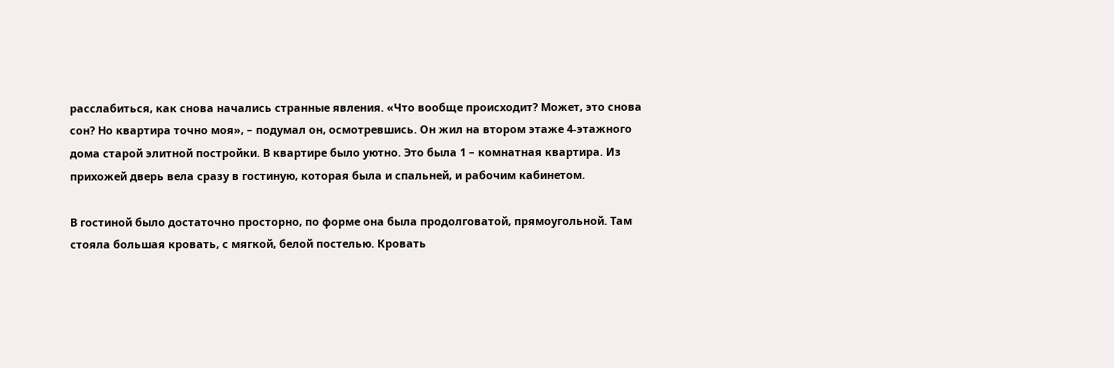расслабиться, как снова начались странные явления. «Что вообще происходит? Может, это снова сон? Но квартира точно моя», – подумал он, осмотревшись. Он жил на втором этаже 4-этажного дома старой элитной постройки. В квартире было уютно. Это была 1 – комнатная квартира. Из прихожей дверь вела сразу в гостиную, которая была и спальней, и рабочим кабинетом.

В гостиной было достаточно просторно, по форме она была продолговатой, прямоугольной. Там стояла большая кровать, с мягкой, белой постелью. Кровать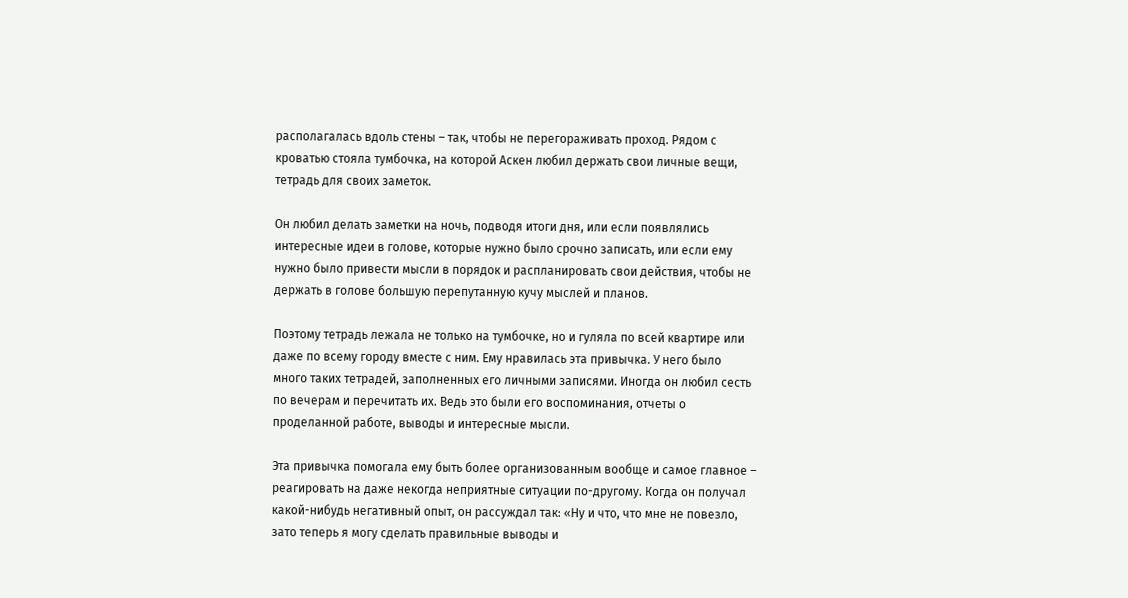располагалась вдоль стены – так, чтобы не перегораживать проход. Рядом с кроватью стояла тумбочка, на которой Аскен любил держать свои личные вещи, тетрадь для своих заметок.

Он любил делать заметки на ночь, подводя итоги дня, или если появлялись интересные идеи в голове, которые нужно было срочно записать, или если ему нужно было привести мысли в порядок и распланировать свои действия, чтобы не держать в голове большую перепутанную кучу мыслей и планов.

Поэтому тетрадь лежала не только на тумбочке, но и гуляла по всей квартире или даже по всему городу вместе с ним. Ему нравилась эта привычка. У него было много таких тетрадей, заполненных его личными записями. Иногда он любил сесть по вечерам и перечитать их. Ведь это были его воспоминания, отчеты о проделанной работе, выводы и интересные мысли.

Эта привычка помогала ему быть более организованным вообще и самое главное – реагировать на даже некогда неприятные ситуации по-другому. Когда он получал какой-нибудь негативный опыт, он рассуждал так: «Ну и что, что мне не повезло, зато теперь я могу сделать правильные выводы и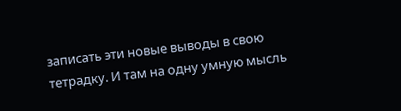записать эти новые выводы в свою тетрадку. И там на одну умную мысль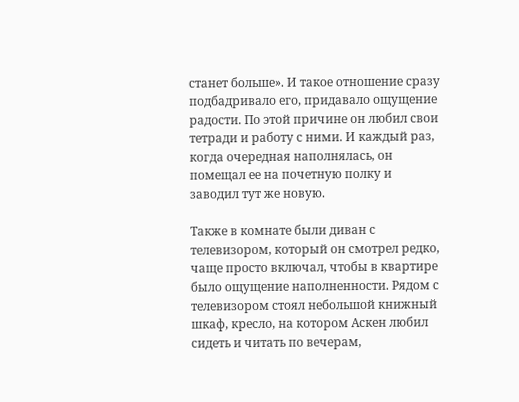станет больше». И такое отношение сразу подбадривало его, придавало ощущение радости. По этой причине он любил свои тетради и работу с ними. И каждый раз, когда очередная наполнялась, он помещал ее на почетную полку и заводил тут же новую.

Также в комнате были диван с телевизором, который он смотрел редко, чаще просто включал, чтобы в квартире было ощущение наполненности. Рядом с телевизором стоял небольшой книжный шкаф, кресло, на котором Аскен любил сидеть и читать по вечерам,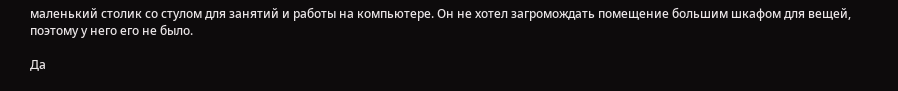маленький столик со стулом для занятий и работы на компьютере. Он не хотел загромождать помещение большим шкафом для вещей, поэтому у него его не было.

Да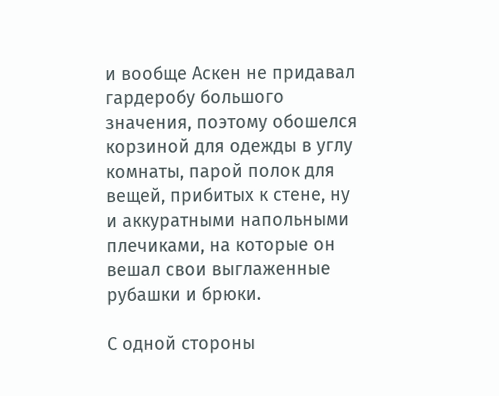и вообще Аскен не придавал гардеробу большого значения, поэтому обошелся корзиной для одежды в углу комнаты, парой полок для вещей, прибитых к стене, ну и аккуратными напольными плечиками, на которые он вешал свои выглаженные рубашки и брюки.

С одной стороны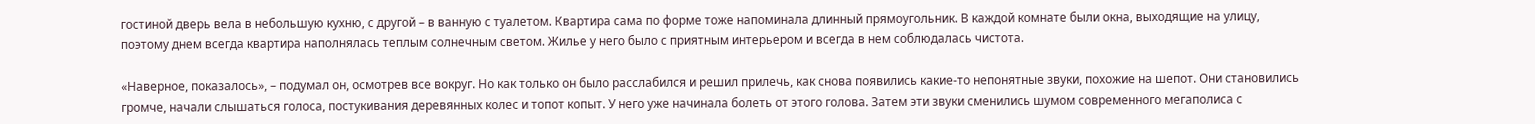гостиной дверь вела в небольшую кухню, с другой – в ванную с туалетом. Квартира сама по форме тоже напоминала длинный прямоугольник. В каждой комнате были окна, выходящие на улицу, поэтому днем всегда квартира наполнялась теплым солнечным светом. Жилье у него было с приятным интерьером и всегда в нем соблюдалась чистота.

«Наверное, показалось», – подумал он, осмотрев все вокруг. Но как только он было расслабился и решил прилечь, как снова появились какие-то непонятные звуки, похожие на шепот. Они становились громче, начали слышаться голоса, постукивания деревянных колес и топот копыт. У него уже начинала болеть от этого голова. Затем эти звуки сменились шумом современного мегаполиса с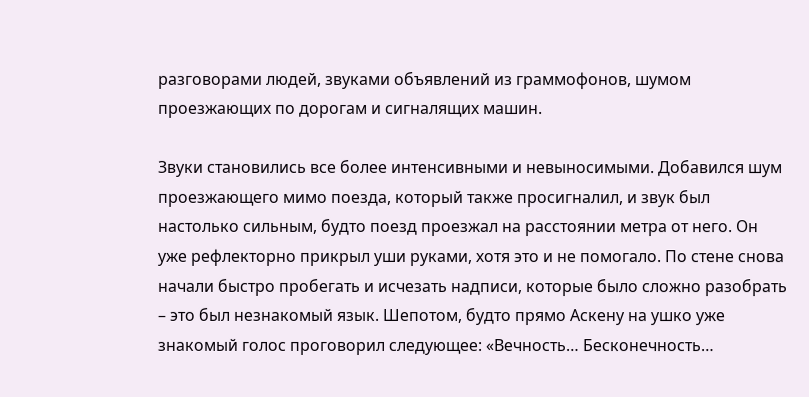разговорами людей, звуками объявлений из граммофонов, шумом проезжающих по дорогам и сигналящих машин.

Звуки становились все более интенсивными и невыносимыми. Добавился шум проезжающего мимо поезда, который также просигналил, и звук был настолько сильным, будто поезд проезжал на расстоянии метра от него. Он уже рефлекторно прикрыл уши руками, хотя это и не помогало. По стене снова начали быстро пробегать и исчезать надписи, которые было сложно разобрать – это был незнакомый язык. Шепотом, будто прямо Аскену на ушко уже знакомый голос проговорил следующее: «Вечность… Бесконечность…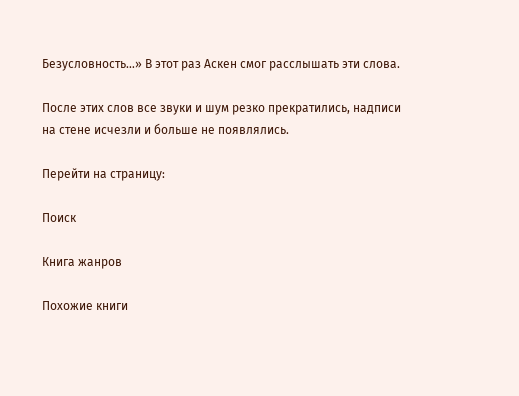Безусловность…» В этот раз Аскен смог расслышать эти слова.

После этих слов все звуки и шум резко прекратились, надписи на стене исчезли и больше не появлялись.

Перейти на страницу:

Поиск

Книга жанров

Похожие книги